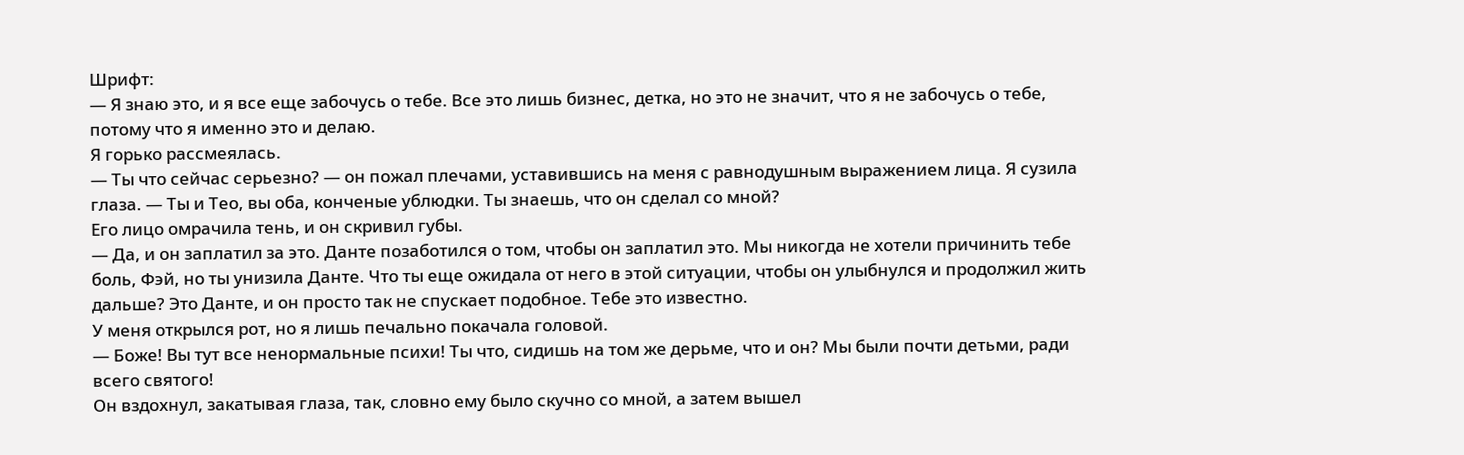Шрифт:
— Я знаю это, и я все еще забочусь о тебе. Все это лишь бизнес, детка, но это не значит, что я не забочусь о тебе, потому что я именно это и делаю.
Я горько рассмеялась.
— Ты что сейчас серьезно? — он пожал плечами, уставившись на меня с равнодушным выражением лица. Я сузила глаза. — Ты и Тео, вы оба, конченые ублюдки. Ты знаешь, что он сделал со мной?
Его лицо омрачила тень, и он скривил губы.
— Да, и он заплатил за это. Данте позаботился о том, чтобы он заплатил это. Мы никогда не хотели причинить тебе боль, Фэй, но ты унизила Данте. Что ты еще ожидала от него в этой ситуации, чтобы он улыбнулся и продолжил жить дальше? Это Данте, и он просто так не спускает подобное. Тебе это известно.
У меня открылся рот, но я лишь печально покачала головой.
— Боже! Вы тут все ненормальные психи! Ты что, сидишь на том же дерьме, что и он? Мы были почти детьми, ради всего святого!
Он вздохнул, закатывая глаза, так, словно ему было скучно со мной, а затем вышел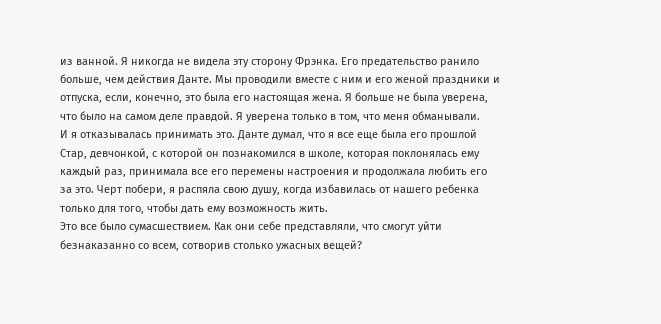из ванной. Я никогда не видела эту сторону Фрэнка. Его предательство ранило больше, чем действия Данте. Мы проводили вместе с ним и его женой праздники и отпуска, если, конечно, это была его настоящая жена. Я больше не была уверена, что было на самом деле правдой. Я уверена только в том, что меня обманывали.
И я отказывалась принимать это. Данте думал, что я все еще была его прошлой Стар, девчонкой, с которой он познакомился в школе, которая поклонялась ему каждый раз, принимала все его перемены настроения и продолжала любить его за это. Черт побери, я распяла свою душу, когда избавилась от нашего ребенка только для того, чтобы дать ему возможность жить.
Это все было сумасшествием. Как они себе представляли, что смогут уйти безнаказанно со всем, сотворив столько ужасных вещей?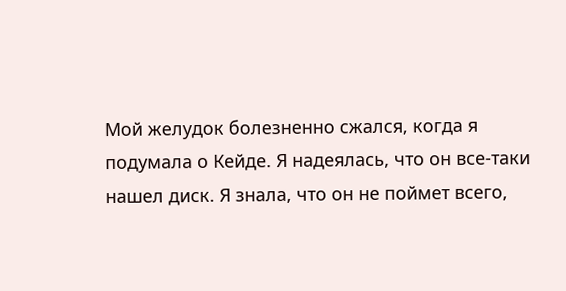Мой желудок болезненно сжался, когда я подумала о Кейде. Я надеялась, что он все-таки нашел диск. Я знала, что он не поймет всего,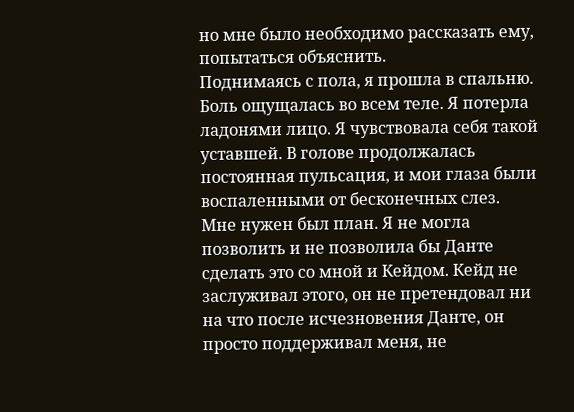но мне было необходимо рассказать ему, попытаться объяснить.
Поднимаясь с пола, я прошла в спальню. Боль ощущалась во всем теле. Я потерла ладонями лицо. Я чувствовала себя такой уставшей. В голове продолжалась постоянная пульсация, и мои глаза были воспаленными от бесконечных слез.
Мне нужен был план. Я не могла позволить и не позволила бы Данте сделать это со мной и Кейдом. Кейд не заслуживал этого, он не претендовал ни на что после исчезновения Данте, он просто поддерживал меня, не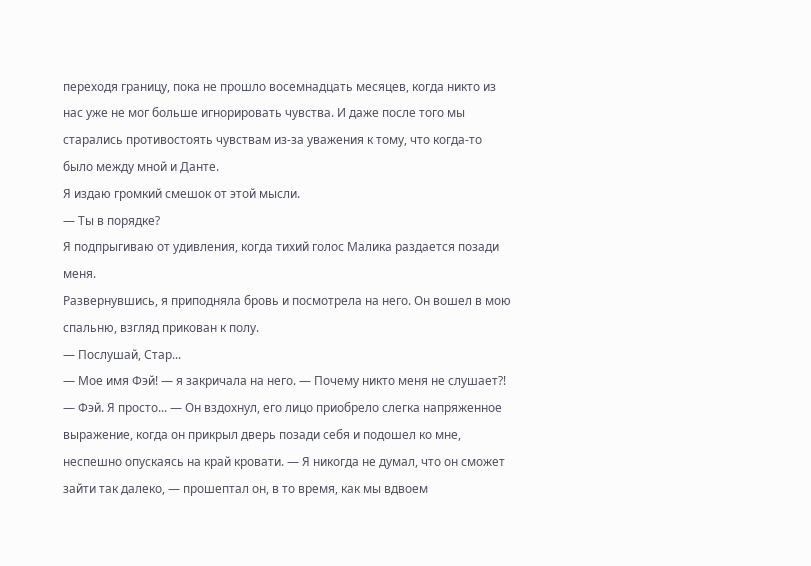переходя границу, пока не прошло восемнадцать месяцев, когда никто из нас уже не мог больше игнорировать чувства. И даже после того мы старались противостоять чувствам из-за уважения к тому, что когда-то было между мной и Данте.
Я издаю громкий смешок от этой мысли.
— Ты в порядке?
Я подпрыгиваю от удивления, когда тихий голос Малика раздается позади меня.
Развернувшись, я приподняла бровь и посмотрела на него. Он вошел в мою спальню, взгляд прикован к полу.
— Послушай, Стар...
— Мое имя Фэй! — я закричала на него. — Почему никто меня не слушает?!
— Фэй. Я просто... — Он вздохнул, его лицо приобрело слегка напряженное выражение, когда он прикрыл дверь позади себя и подошел ко мне, неспешно опускаясь на край кровати. — Я никогда не думал, что он сможет зайти так далеко, — прошептал он, в то время, как мы вдвоем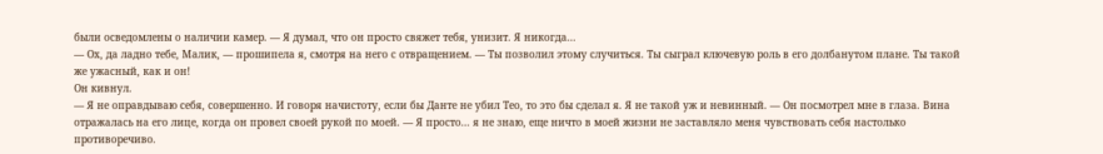были осведомлены о наличии камер. — Я думал, что он просто свяжет тебя, унизит. Я никогда...
— Ох, да ладно тебе, Малик, — прошипела я, смотря на него с отвращением. — Ты позволил этому случиться. Ты сыграл ключевую роль в его долбанутом плане. Ты такой же ужасный, как и он!
Он кивнул.
— Я не оправдываю себя, совершенно. И говоря начистоту, если бы Данте не убил Тео, то это бы сделал я. Я не такой уж и невинный. — Он посмотрел мне в глаза. Вина отражалась на его лице, когда он провел своей рукой по моей. — Я просто... я не знаю, еще ничто в моей жизни не заставляло меня чувствовать себя настолько противоречиво.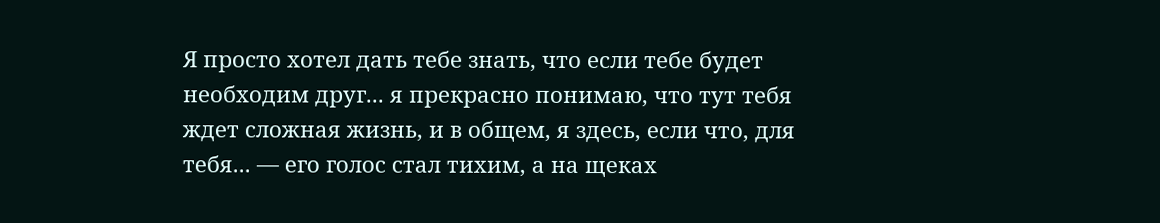Я просто хотел дать тебе знать, что если тебе будет необходим друг... я прекрасно понимаю, что тут тебя ждет сложная жизнь, и в общем, я здесь, если что, для тебя... — его голос стал тихим, а на щеках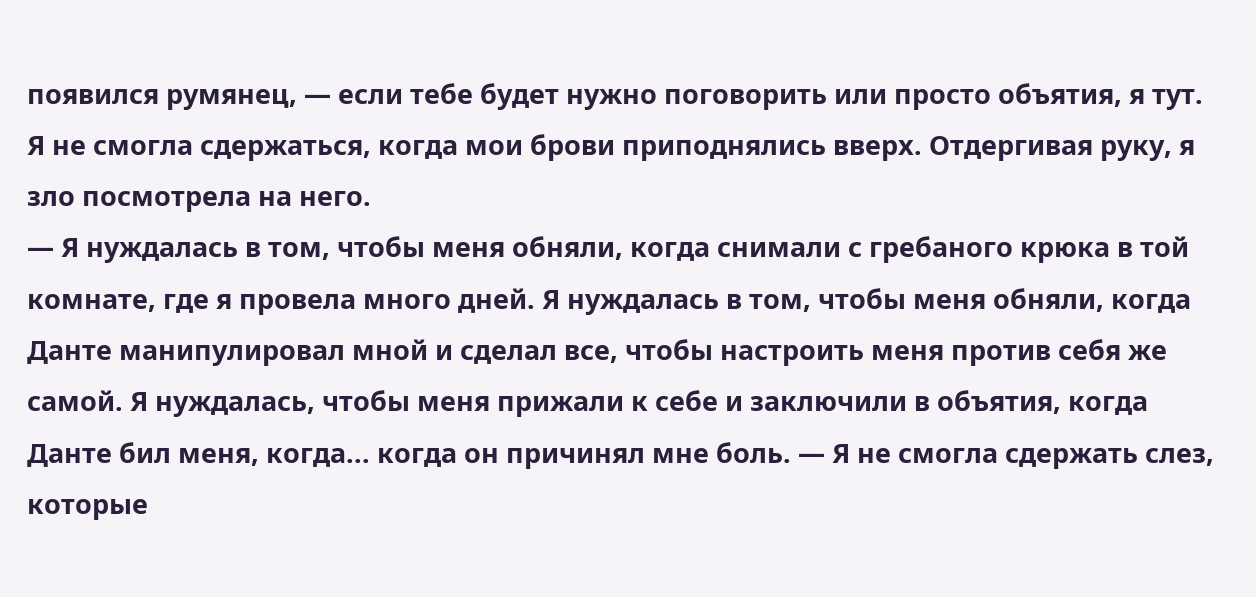появился румянец, — если тебе будет нужно поговорить или просто объятия, я тут.
Я не смогла сдержаться, когда мои брови приподнялись вверх. Отдергивая руку, я зло посмотрела на него.
— Я нуждалась в том, чтобы меня обняли, когда снимали с гребаного крюка в той комнате, где я провела много дней. Я нуждалась в том, чтобы меня обняли, когда Данте манипулировал мной и сделал все, чтобы настроить меня против себя же самой. Я нуждалась, чтобы меня прижали к себе и заключили в объятия, когда Данте бил меня, когда... когда он причинял мне боль. — Я не смогла сдержать слез, которые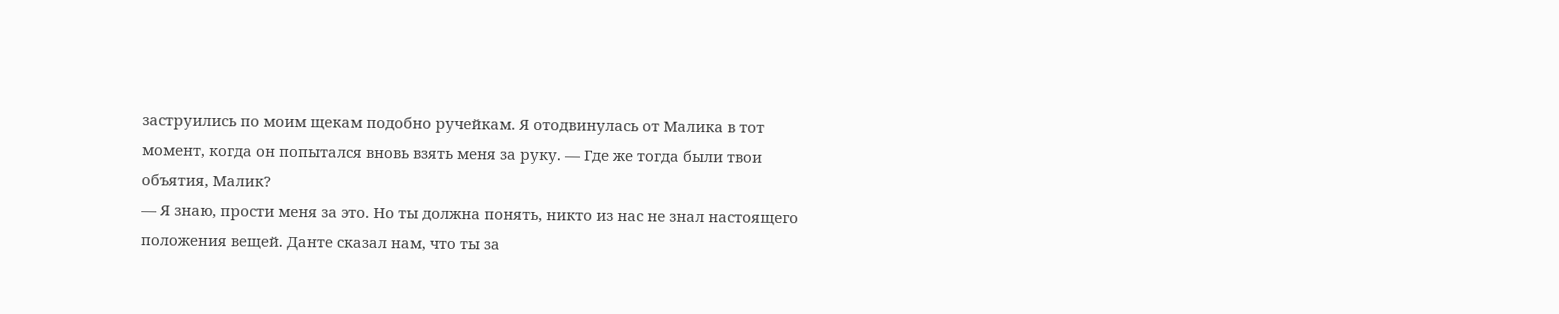заструились по моим щекам подобно ручейкам. Я отодвинулась от Малика в тот момент, когда он попытался вновь взять меня за руку. — Где же тогда были твои объятия, Малик?
— Я знаю, прости меня за это. Но ты должна понять, никто из нас не знал настоящего положения вещей. Данте сказал нам, что ты за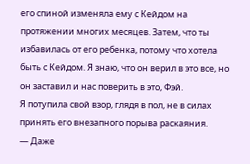его спиной изменяла ему с Кейдом на протяжении многих месяцев. Затем, что ты избавилась от его ребенка, потому что хотела быть с Кейдом. Я знаю, что он верил в это все, но он заставил и нас поверить в это, Фэй.
Я потупила свой взор, глядя в пол, не в силах принять его внезапного порыва раскаяния.
— Даже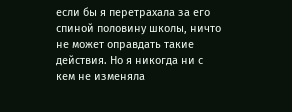если бы я перетрахала за его спиной половину школы, ничто не может оправдать такие действия. Но я никогда ни с кем не изменяла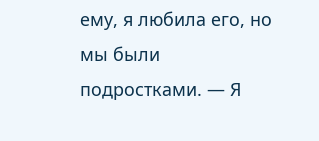ему, я любила его, но мы были подростками. — Я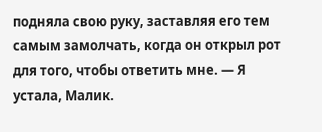подняла свою руку, заставляя его тем самым замолчать, когда он открыл рот для того, чтобы ответить мне. — Я устала, Малик.